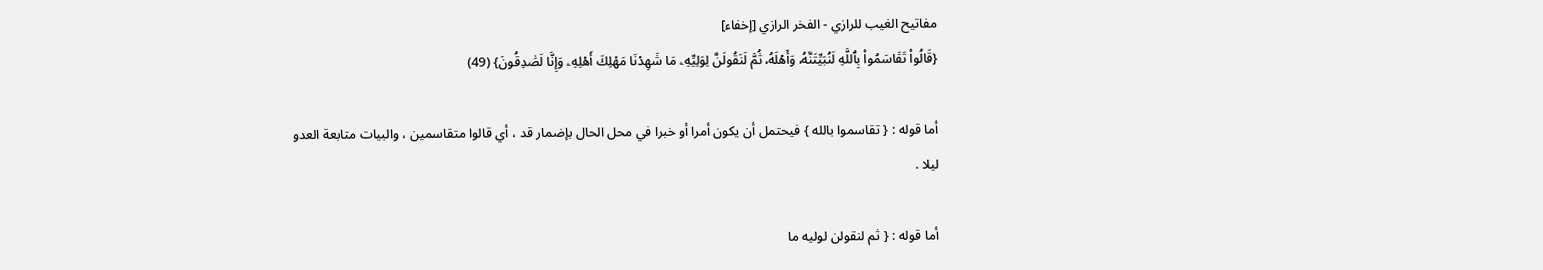مفاتيح الغيب للرازي - الفخر الرازي [إخفاء]
{قَالُواْ تَقَاسَمُواْ بِٱللَّهِ لَنُبَيِّتَنَّهُۥ وَأَهۡلَهُۥ ثُمَّ لَنَقُولَنَّ لِوَلِيِّهِۦ مَا شَهِدۡنَا مَهۡلِكَ أَهۡلِهِۦ وَإِنَّا لَصَٰدِقُونَ} (49)

أما قوله : { تقاسموا بالله } فيحتمل أن يكون أمرا أو خبرا في محل الحال بإضمار قد ، أي قالوا متقاسمين ، والبيات متابعة العدو ليلا .

أما قوله : { ثم لنقولن لوليه ما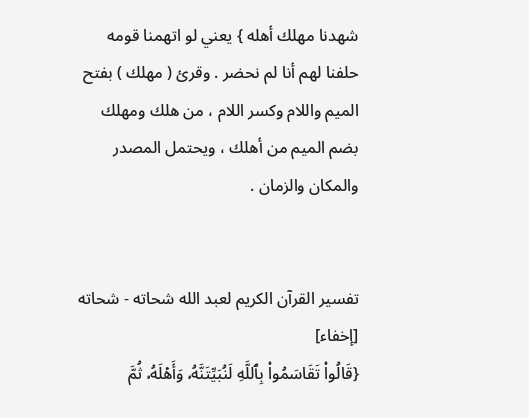شهدنا مهلك أهله } يعني لو اتهمنا قومه حلفنا لهم أنا لم نحضر . وقرئ ( مهلك ) بفتح الميم واللام وكسر اللام ، من هلك ومهلك بضم الميم من أهلك ، ويحتمل المصدر والمكان والزمان .


تفسير القرآن الكريم لعبد الله شحاته - شحاته [إخفاء]
{قَالُواْ تَقَاسَمُواْ بِٱللَّهِ لَنُبَيِّتَنَّهُۥ وَأَهۡلَهُۥ ثُمَّ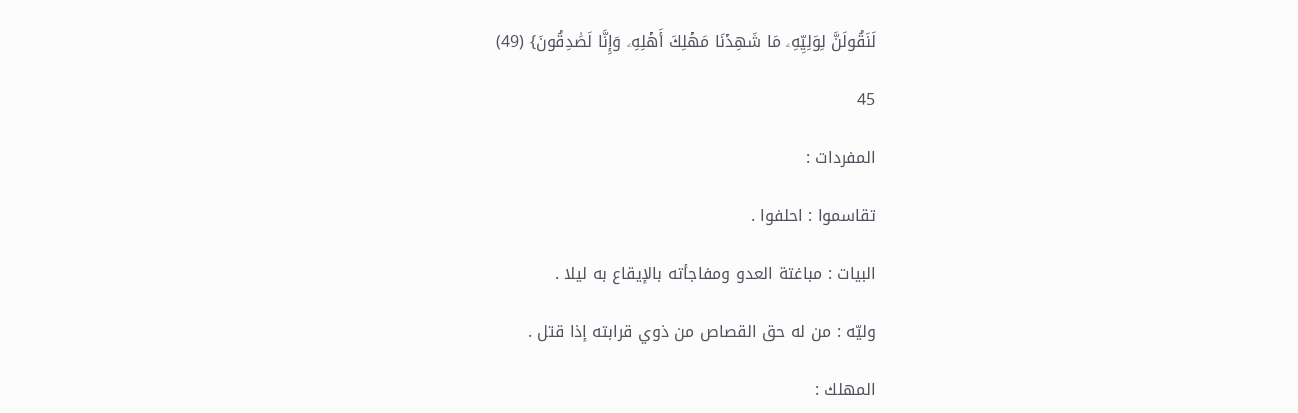لَنَقُولَنَّ لِوَلِيِّهِۦ مَا شَهِدۡنَا مَهۡلِكَ أَهۡلِهِۦ وَإِنَّا لَصَٰدِقُونَ} (49)

45

المفردات :

تقاسموا : احلفوا .

البيات : مباغتة العدو ومفاجأته بالإيقاع به ليلا .

وليّه : من له حق القصاص من ذوي قرابته إذا قتل .

المهلك :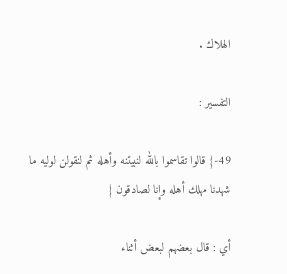الهلاك .

التفسير :

49-{ قالوا تقاسموا بالله لنبيتنه وأهله ثم لنقولن لوليه ما شهدنا مهلك أهله وإنا لصادقون }

أي : قال بعضهم لبعض أثناء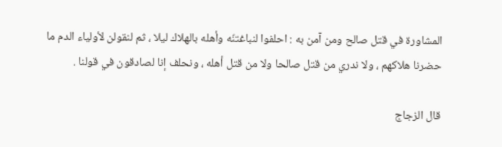المشاورة في قتل صالح ومن آمن به : احلفوا لنباغتنّه وأهله بالهلاك ليلا ، ثم لنقولن لأولياء الدم ما حضرنا هلاكهم ، ولا ندري من قتل صالحا ولا من قتل أهله ، ونحلف إنا لصادقون في قولنا .

قال الزجاج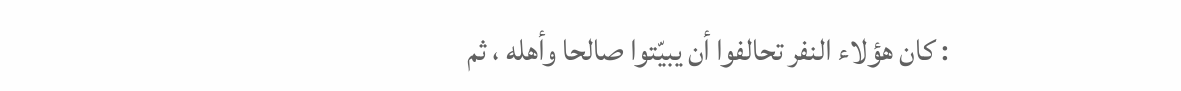: كان هؤلاء النفر تحالفوا أن يبيّتوا صالحا وأهله ، ثم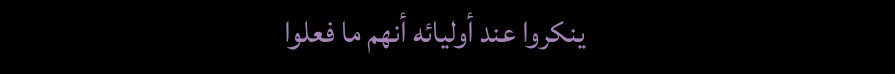ينكروا عند أوليائه أنهم ما فعلوا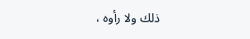ذلك ولا رأوه ،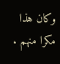وكان هذا مكرا منهم .